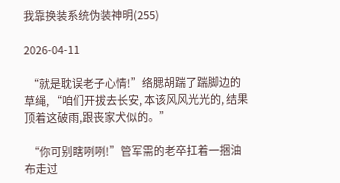我靠换装系统伪装神明(255)

2026-04-11

  “就是耽误老子心情!”络腮胡踹了踹脚边的草绳, “咱们开拔去长安, 本该风风光光的, 结果顶着这破雨,跟丧家犬似的。”

  “你可别瞎咧咧!”管军需的老卒扛着一捆油布走过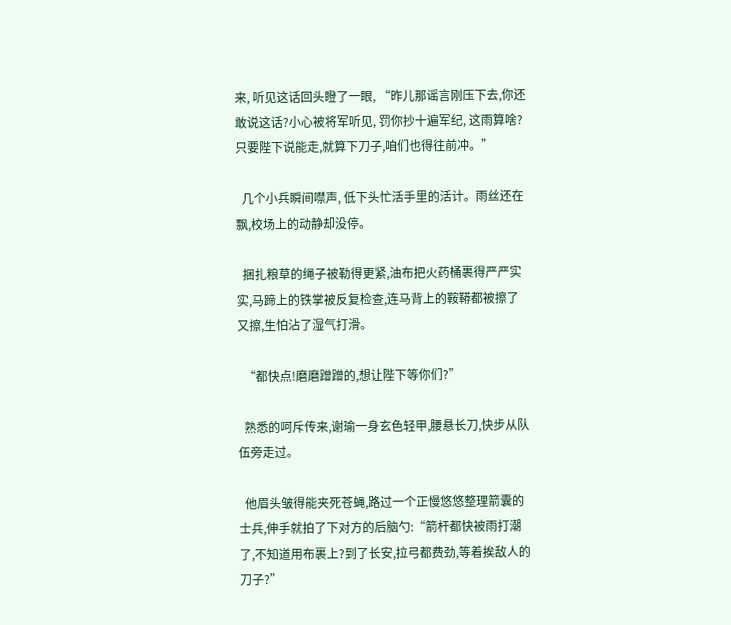来, 听见这话回头瞪了一眼, “昨儿那谣言刚压下去,你还敢说这话?小心被将军听见, 罚你抄十遍军纪, 这雨算啥?只要陛下说能走,就算下刀子,咱们也得往前冲。”

  几个小兵瞬间噤声, 低下头忙活手里的活计。雨丝还在飘,校场上的动静却没停。

  捆扎粮草的绳子被勒得更紧,油布把火药桶裹得严严实实,马蹄上的铁掌被反复检查,连马背上的鞍鞯都被擦了又擦,生怕沾了湿气打滑。

  “都快点!磨磨蹭蹭的,想让陛下等你们?”

  熟悉的呵斥传来,谢瑜一身玄色轻甲,腰悬长刀,快步从队伍旁走过。

  他眉头皱得能夹死苍蝇,路过一个正慢悠悠整理箭囊的士兵,伸手就拍了下对方的后脑勺:“箭杆都快被雨打潮了,不知道用布裹上?到了长安,拉弓都费劲,等着挨敌人的刀子?”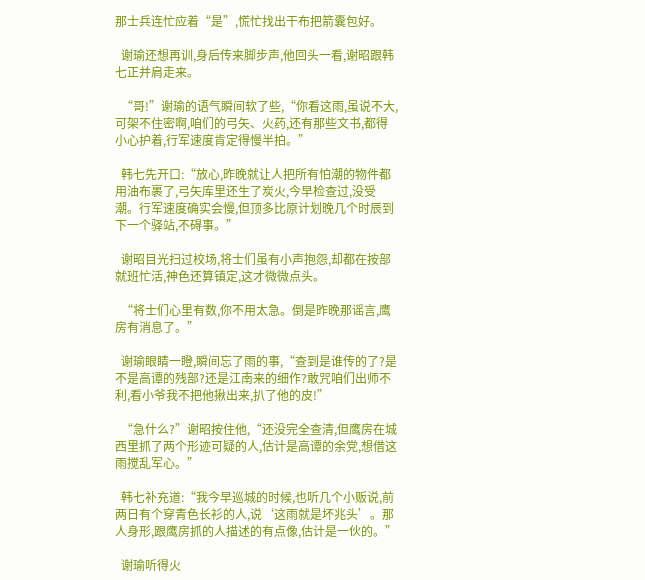那士兵连忙应着“是”,慌忙找出干布把箭囊包好。

  谢瑜还想再训,身后传来脚步声,他回头一看,谢昭跟韩七正并肩走来。

  “哥!”谢瑜的语气瞬间软了些,“你看这雨,虽说不大,可架不住密啊,咱们的弓矢、火药,还有那些文书,都得小心护着,行军速度肯定得慢半拍。”

  韩七先开口:“放心,昨晚就让人把所有怕潮的物件都用油布裹了,弓矢库里还生了炭火,今早检查过,没受潮。行军速度确实会慢,但顶多比原计划晚几个时辰到下一个驿站,不碍事。”

  谢昭目光扫过校场,将士们虽有小声抱怨,却都在按部就班忙活,神色还算镇定,这才微微点头。

  “将士们心里有数,你不用太急。倒是昨晚那谣言,鹰房有消息了。”

  谢瑜眼睛一瞪,瞬间忘了雨的事,“查到是谁传的了?是不是高谭的残部?还是江南来的细作?敢咒咱们出师不利,看小爷我不把他揪出来,扒了他的皮!”

  “急什么?”谢昭按住他,“还没完全查清,但鹰房在城西里抓了两个形迹可疑的人,估计是高谭的余党,想借这雨搅乱军心。”

  韩七补充道:“我今早巡城的时候,也听几个小贩说,前两日有个穿青色长衫的人,说‘这雨就是坏兆头’。那人身形,跟鹰房抓的人描述的有点像,估计是一伙的。”

  谢瑜听得火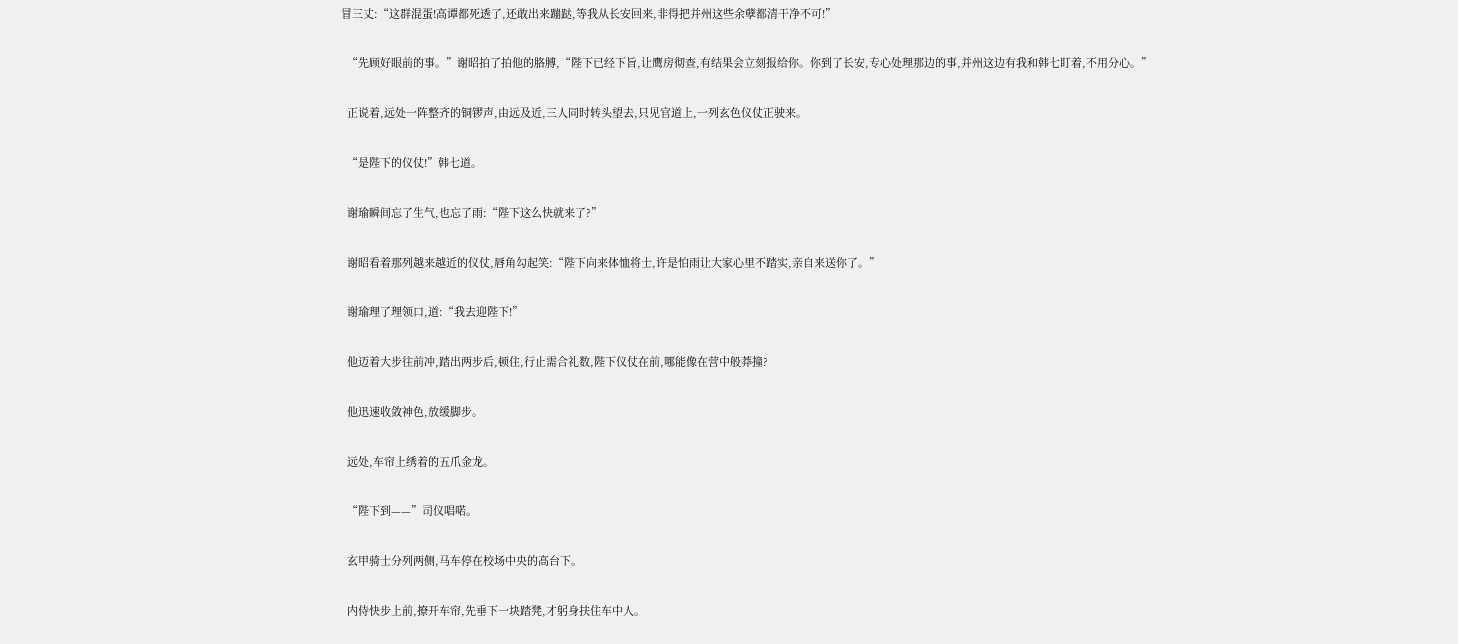冒三丈:“这群混蛋!高谭都死透了,还敢出来蹦跶,等我从长安回来,非得把并州这些余孽都清干净不可!”

  “先顾好眼前的事。”谢昭拍了拍他的胳膊,“陛下已经下旨,让鹰房彻查,有结果会立刻报给你。你到了长安,专心处理那边的事,并州这边有我和韩七盯着,不用分心。”

  正说着,远处一阵整齐的铜锣声,由远及近,三人同时转头望去,只见官道上,一列玄色仪仗正驶来。

  “是陛下的仪仗!”韩七道。

  谢瑜瞬间忘了生气,也忘了雨:“陛下这么快就来了?”

  谢昭看着那列越来越近的仪仗,唇角勾起笑:“陛下向来体恤将士,许是怕雨让大家心里不踏实,亲自来送你了。”

  谢瑜理了理领口,道:“我去迎陛下!”

  他迈着大步往前冲,踏出两步后,顿住,行止需合礼数,陛下仪仗在前,哪能像在营中般莽撞?

  他迅速收敛神色,放缓脚步。

  远处,车帘上绣着的五爪金龙。

  “陛下到——”司仪唱喏。

  玄甲骑士分列两侧,马车停在校场中央的高台下。

  内侍快步上前,撩开车帘,先垂下一块踏凳,才躬身扶住车中人。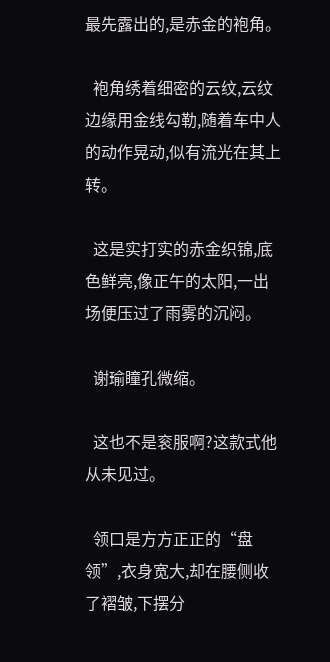最先露出的,是赤金的袍角。

  袍角绣着细密的云纹,云纹边缘用金线勾勒,随着车中人的动作晃动,似有流光在其上转。

  这是实打实的赤金织锦,底色鲜亮,像正午的太阳,一出场便压过了雨雾的沉闷。

  谢瑜瞳孔微缩。

  这也不是衮服啊?这款式他从未见过。

  领口是方方正正的“盘领”,衣身宽大,却在腰侧收了褶皱,下摆分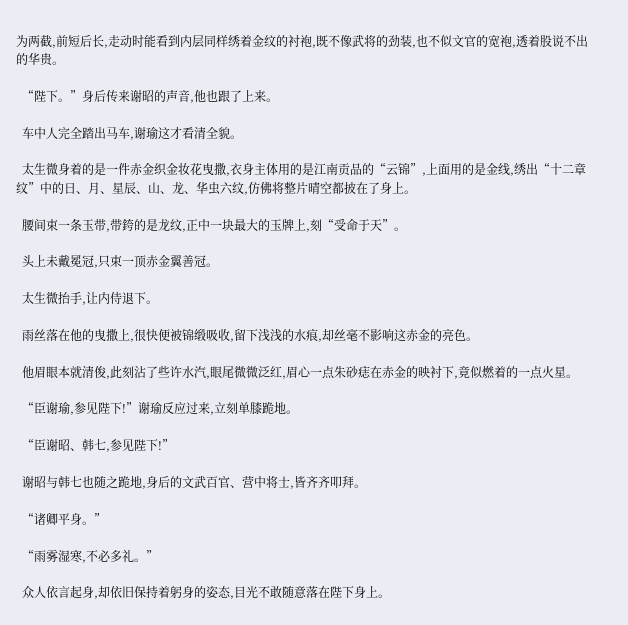为两截,前短后长,走动时能看到内层同样绣着金纹的衬袍,既不像武将的劲装,也不似文官的宽袍,透着股说不出的华贵。

  “陛下。”身后传来谢昭的声音,他也跟了上来。

  车中人完全踏出马车,谢瑜这才看清全貌。

  太生微身着的是一件赤金织金妆花曳撒,衣身主体用的是江南贡品的“云锦”,上面用的是金线,绣出“十二章纹”中的日、月、星辰、山、龙、华虫六纹,仿佛将整片晴空都披在了身上。

  腰间束一条玉带,带銙的是龙纹,正中一块最大的玉牌上,刻“受命于天”。

  头上未戴冕冠,只束一顶赤金翼善冠。

  太生微抬手,让内侍退下。

  雨丝落在他的曳撒上,很快便被锦缎吸收,留下浅浅的水痕,却丝毫不影响这赤金的亮色。

  他眉眼本就清俊,此刻沾了些许水汽,眼尾微微泛红,眉心一点朱砂痣在赤金的映衬下,竟似燃着的一点火星。

  “臣谢瑜,参见陛下!”谢瑜反应过来,立刻单膝跪地。

  “臣谢昭、韩七,参见陛下!”

  谢昭与韩七也随之跪地,身后的文武百官、营中将士,皆齐齐叩拜。

  “诸卿平身。”

  “雨雾湿寒,不必多礼。”

  众人依言起身,却依旧保持着躬身的姿态,目光不敢随意落在陛下身上。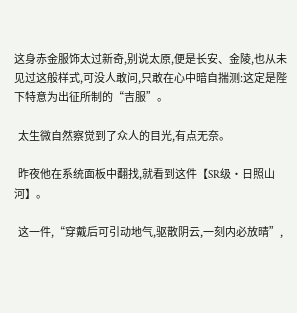这身赤金服饰太过新奇,别说太原,便是长安、金陵,也从未见过这般样式,可没人敢问,只敢在心中暗自揣测:这定是陛下特意为出征所制的“吉服”。

  太生微自然察觉到了众人的目光,有点无奈。

  昨夜他在系统面板中翻找,就看到这件【SR级·日照山河】。

  这一件,“穿戴后可引动地气,驱散阴云,一刻内必放晴”,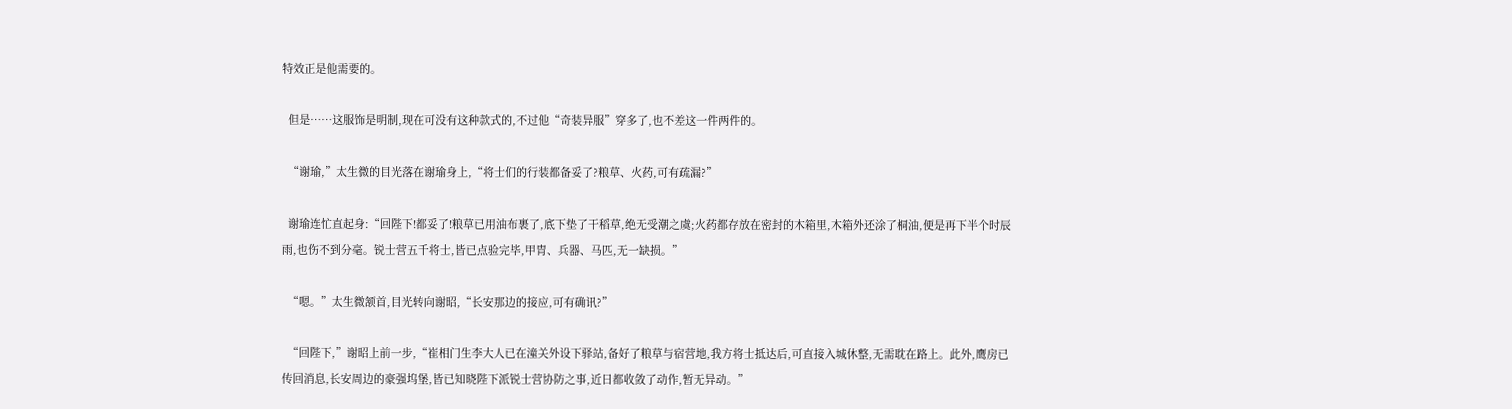特效正是他需要的。

  但是……这服饰是明制,现在可没有这种款式的,不过他“奇装异服”穿多了,也不差这一件两件的。

  “谢瑜,”太生微的目光落在谢瑜身上,“将士们的行装都备妥了?粮草、火药,可有疏漏?”

  谢瑜连忙直起身:“回陛下!都妥了!粮草已用油布裹了,底下垫了干稻草,绝无受潮之虞;火药都存放在密封的木箱里,木箱外还涂了桐油,便是再下半个时辰雨,也伤不到分毫。锐士营五千将士,皆已点验完毕,甲胄、兵器、马匹,无一缺损。”

  “嗯。”太生微颔首,目光转向谢昭,“长安那边的接应,可有确讯?”

  “回陛下,”谢昭上前一步,“崔相门生李大人已在潼关外设下驿站,备好了粮草与宿营地,我方将士抵达后,可直接入城休整,无需耽在路上。此外,鹰房已传回消息,长安周边的豪强坞堡,皆已知晓陛下派锐士营协防之事,近日都收敛了动作,暂无异动。”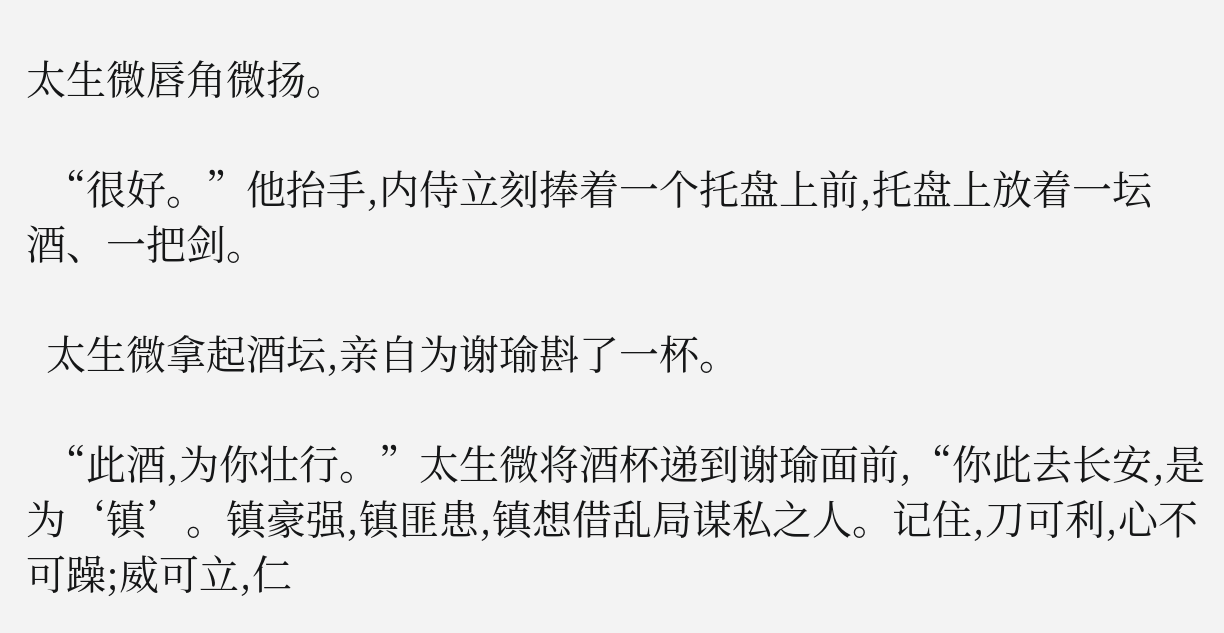太生微唇角微扬。

  “很好。”他抬手,内侍立刻捧着一个托盘上前,托盘上放着一坛酒、一把剑。

  太生微拿起酒坛,亲自为谢瑜斟了一杯。

  “此酒,为你壮行。”太生微将酒杯递到谢瑜面前,“你此去长安,是为‘镇’。镇豪强,镇匪患,镇想借乱局谋私之人。记住,刀可利,心不可躁;威可立,仁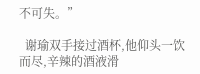不可失。”

  谢瑜双手接过酒杯,他仰头一饮而尽,辛辣的酒液滑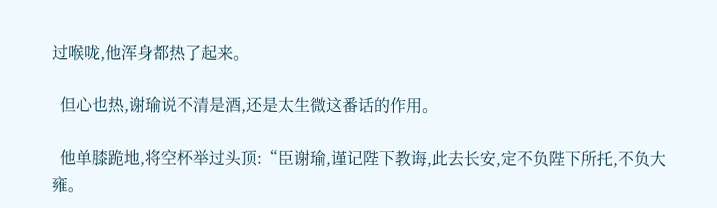过喉咙,他浑身都热了起来。

  但心也热,谢瑜说不清是酒,还是太生微这番话的作用。

  他单膝跪地,将空杯举过头顶:“臣谢瑜,谨记陛下教诲,此去长安,定不负陛下所托,不负大雍。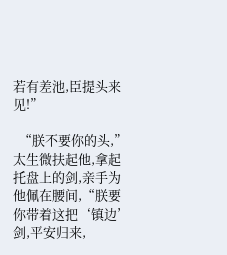若有差池,臣提头来见!”

  “朕不要你的头,”太生微扶起他,拿起托盘上的剑,亲手为他佩在腰间,“朕要你带着这把‘镇边’剑,平安归来,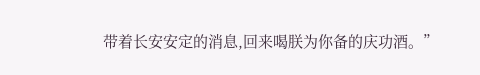带着长安安定的消息,回来喝朕为你备的庆功酒。”